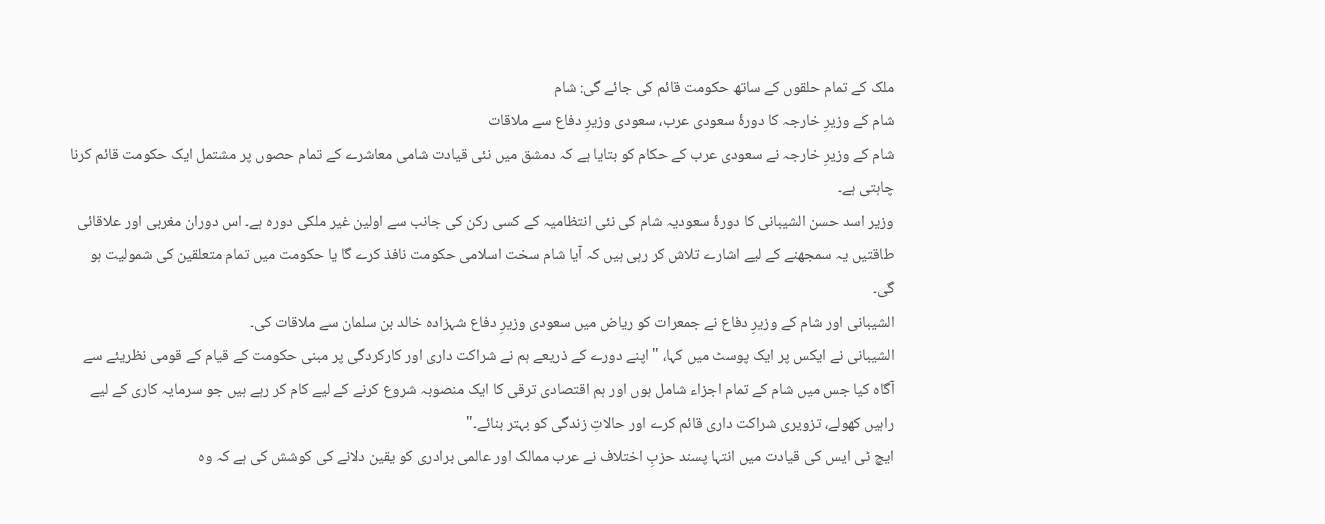ملک کے تمام حلقوں کے ساتھ حکومت قائم کی جائے گی: شام
شام کے وزیرِ خارجہ کا دورۂ سعودی عرب، سعودی وزیرِ دفاع سے ملاقات
شام کے وزیرِ خارجہ نے سعودی عرب کے حکام کو بتایا ہے کہ دمشق میں نئی قیادت شامی معاشرے کے تمام حصوں پر مشتمل ایک حکومت قائم کرنا چاہتی ہے۔
وزیر اسد حسن الشیبانی کا دورۂ سعودیہ شام کی نئی انتظامیہ کے کسی رکن کی جانب سے اولین غیر ملکی دورہ ہے۔ اس دوران مغربی اور علاقائی طاقتیں یہ سمجھنے کے لیے اشارے تلاش کر رہی ہیں کہ آیا شام سخت اسلامی حکومت نافذ کرے گا یا حکومت میں تمام متعلقین کی شمولیت ہو گی۔
الشیبانی اور شام کے وزیرِ دفاع نے جمعرات کو ریاض میں سعودی وزیرِ دفاع شہزادہ خالد بن سلمان سے ملاقات کی۔
الشیبانی نے ایکس پر ایک پوسٹ میں کہا، "اپنے دورے کے ذریعے ہم نے شراکت داری اور کارکردگی پر مبنی حکومت کے قیام کے قومی نظریئے سے آگاہ کیا جس میں شام کے تمام اجزاء شامل ہوں اور ہم اقتصادی ترقی کا ایک منصوبہ شروع کرنے کے لیے کام کر رہے ہیں جو سرمایہ کاری کے لیے راہیں کھولے، تزویری شراکت داری قائم کرے اور حالاتِ زندگی کو بہتر بنائے۔"
ایچ ٹی ایس کی قیادت میں انتہا پسند حزبِ اختلاف نے عرب ممالک اور عالمی برادری کو یقین دلانے کی کوشش کی ہے کہ وہ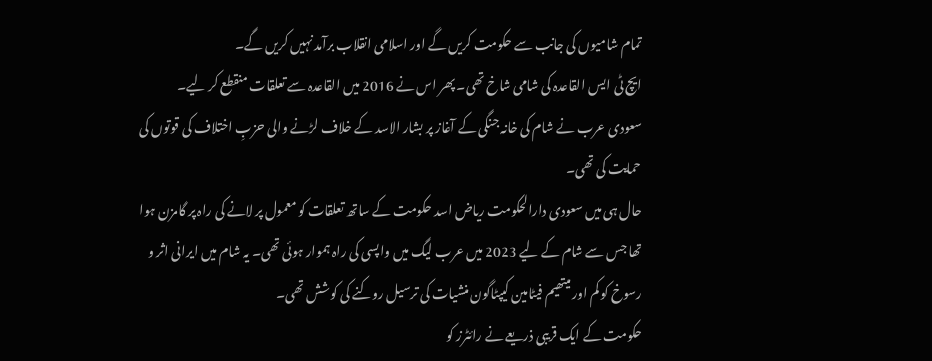تمام شامیوں کی جانب سے حکومت کریں گے اور اسلامی انقلاب برآمد نہیں کریں گے۔
ایچ ٹی ایس القاعدہ کی شامی شاخ تھی۔ پھر اس نے 2016 میں القاعدہ سے تعلقات منقطع کر لیے۔
سعودی عرب نے شام کی خانہ جنگی کے آغاز پر بشار الاسد کے خلاف لڑنے والی حزبِ اختلاف کی قوتوں کی حمایت کی تھی۔
حال ہی میں سعودی دارالحکومت ریاض اسد حکومت کے ساتھ تعلقات کو معمول پر لانے کی راہ پر گامزن ہوا تھا جس سے شام کے لیے 2023 میں عرب لیگ میں واپسی کی راہ ہموار ہوئی تھی۔ یہ شام میں ایرانی اثر و رسوخ کو کم اور میتھیم فیٹامین کیپٹاگون منشیات کی ترسیل روکنے کی کوشش تھی۔
حکومت کے ایک قریبی ذریعے نے رائٹرز کو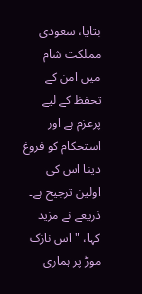بتایا، سعودی مملکت شام میں امن کے تحفظ کے لیے پرعزم ہے اور استحکام کو فروغ دینا اس کی اولین ترجیح ہے۔
ذریعے نے مزید کہا، "اس نازک موڑ پر ہماری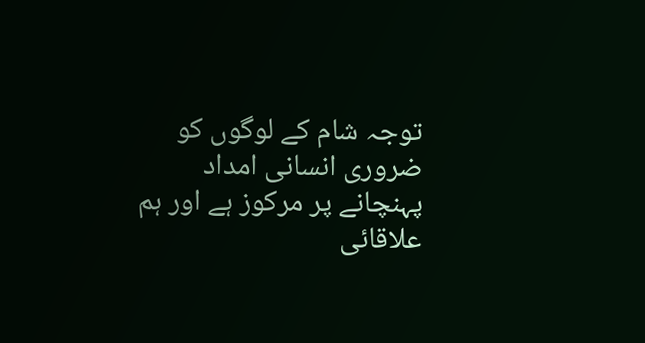توجہ شام کے لوگوں کو ضروری انسانی امداد پہنچانے پر مرکوز ہے اور ہم علاقائی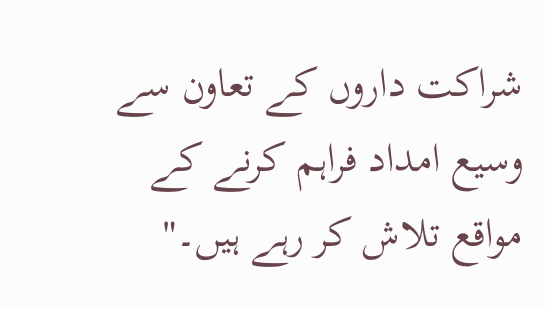شراکت داروں کے تعاون سے وسیع امداد فراہم کرنے کے مواقع تلاش کر رہے ہیں۔"